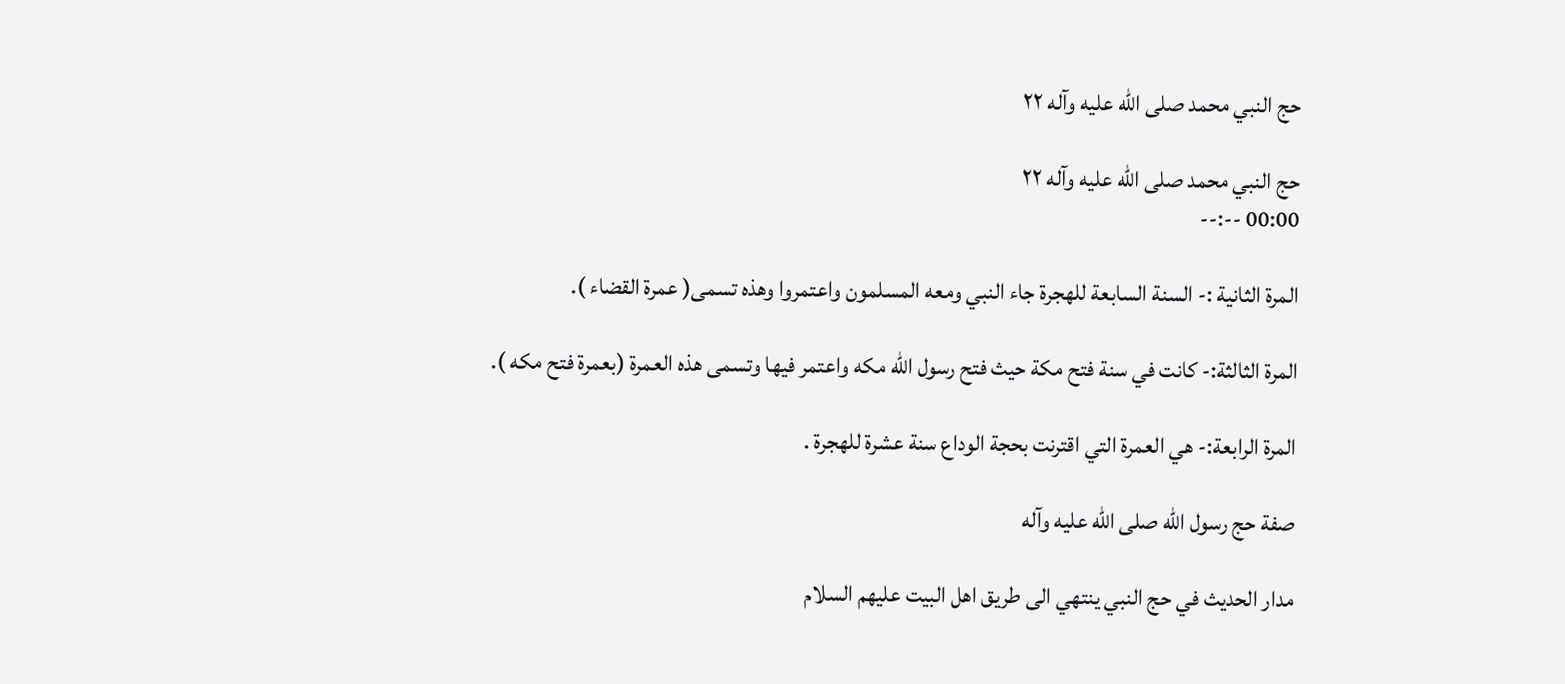حج النبي محمد صلى الله عليه وآله ٢٢

حج النبي محمد صلى الله عليه وآله ٢٢
00:00 --:--

المرة الثانية :- السنة السابعة للهجرة جاء النبي ومعه المسلمون واعتمروا وهذه تسمى( عمرة القضاء ).

المرة الثالثة:- كانت في سنة فتح مكة حيث فتح رسول الله مكه واعتمر فيها وتسمى هذه العمرة (بعمرة فتح مكه ).

المرة الرابعة:- هي العمرة التي اقترنت بحجة الوداع سنة عشرة للهجرة .

صفة حج رسول الله صلى الله عليه وآله

مدار الحديث في حج النبي ينتهي الى طريق اهل البيت عليهم السلام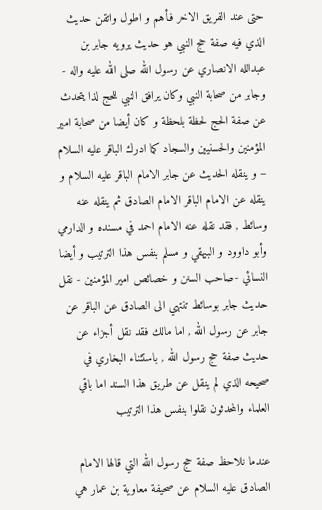حتى عند الفريق الاخر فـأهم و اطول واتقن حديث الذي فيه صفة حج النبي هو حديث يرويه جابر بن عبدالله الانصاري عن رسول الله صلى الله عليه واله - وجابر من صحابة النبي وكان يرافق النبي للحج لذا يتحدث عن صفة الحج لحظة بلحظة و كان أيضا من صحابة امير المؤمنين والحسنيين والسجاد كما ادرك الباقر عليه السلام – و ينقله الحديث عن جابر الامام الباقر عليه السلام و ينقله عن الامام الباقر الامام الصادق ثم ينقله عنه وسائط , فقد نقله عنه الامام احمد في مسنده و الدارمي وأبو داوود و البيهقي و مسلم بنفس هذا الترتيب و أيضا النسائي -صاحب السنن و خصائص امير المؤمنين - نقل حديث جابر بوسائط تنتهي الى الصادق عن الباقر عن جابر عن رسول الله , اما مالك فقد نقل أجزاء عن حديث صفة حج رسول الله , باستثناء البخاري في صحيحه الذي لم ينقل عن طريق هذا السند اما باقي العلماء والمحدثون نقلوا بنفس هذا الترتيب

عندما نلاحظ صفة حج رسول الله التي قالها الامام الصادق عليه السلام عن صحيفة معاوية بن عمار هي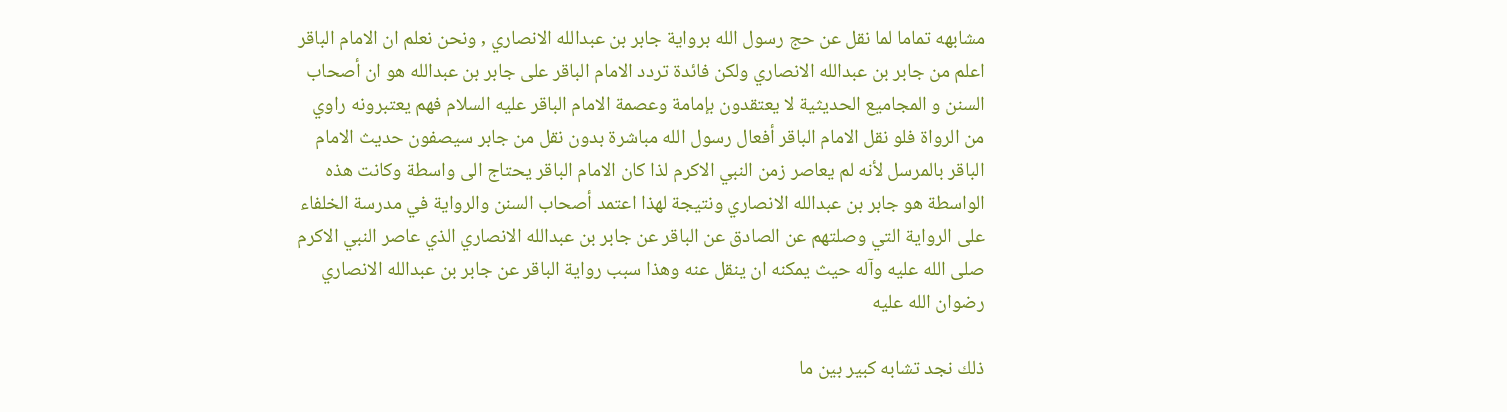مشابهه تماما لما نقل عن حج رسول الله برواية جابر بن عبدالله الانصاري , ونحن نعلم ان الامام الباقر اعلم من جابر بن عبدالله الانصاري ولكن فائدة تردد الامام الباقر على جابر بن عبدالله هو ان أصحاب السنن و المجاميع الحديثية لا يعتقدون بإمامة وعصمة الامام الباقر عليه السلام فهم يعتبرونه راوي من الرواة فلو نقل الامام الباقر أفعال رسول الله مباشرة بدون نقل من جابر سيصفون حديث الامام الباقر بالمرسل لأنه لم يعاصر زمن النبي الاكرم لذا كان الامام الباقر يحتاج الى واسطة وكانت هذه الواسطة هو جابر بن عبدالله الانصاري ونتيجة لهذا اعتمد أصحاب السنن والرواية في مدرسة الخلفاء على الرواية التي وصلتهم عن الصادق عن الباقر عن جابر بن عبدالله الانصاري الذي عاصر النبي الاكرم صلى الله عليه وآله حيث يمكنه ان ينقل عنه وهذا سبب رواية الباقر عن جابر بن عبدالله الانصاري رضوان الله عليه

ذلك نجد تشابه كبير بين ما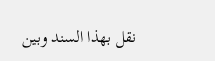نقل بهذا السند وبين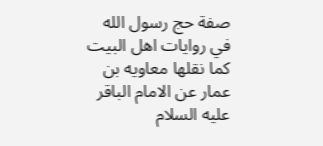صفة حج رسول الله في روايات اهل البيت كما نقلها معاويه بن عمار عن الامام الباقر عليه السلام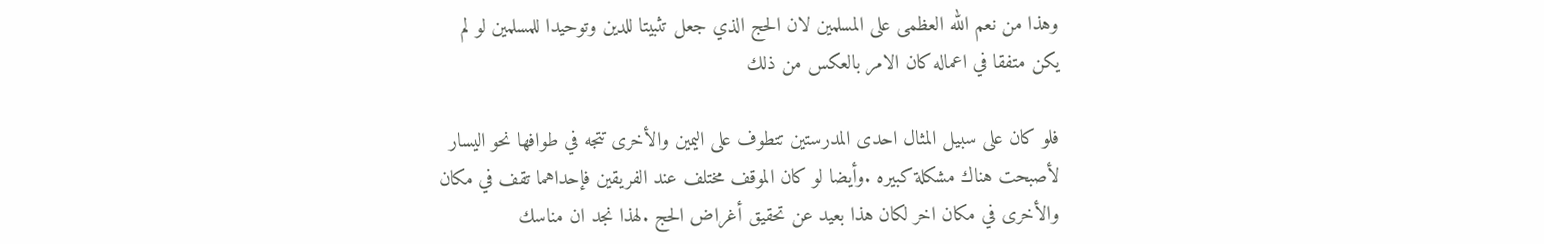وهذا من نعم الله العظمى على المسلمين لان الحج الذي جعل تثبيتا للدين وتوحيدا للمسلمين لو لم يكن متفقا في اعماله كان الامر بالعكس من ذلك

فلو كان على سبيل المثال احدى المدرستين تتطوف على اليمين والأخرى تتجه في طوافها نحو اليسار لأصبحت هناك مشكلة كبيره .وأيضا لو كان الموقف مختلف عند الفريقين فإحداهما تقف في مكان والأخرى في مكان اخر لكان هذا بعيد عن تحقيق أغراض الحج .لهذا نجد ان مناسك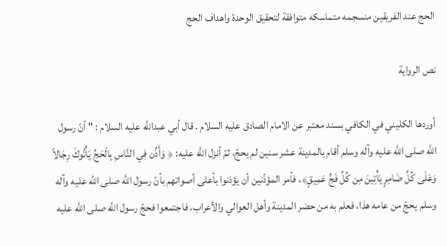الحج عند الفريقين منسجمه متماسكه متوافقة لتحقيق الوحدة واهداف الحج

نص الرواية

أوردها الكليني في الكافي بسند معتبر عن الامام الصادق عليه السلام . قال أبي عبداللَّه عليه السلام : " أنّ رسول اللَّه صلى الله عليه وآله وسلم أقام بالمدينة عشر سنين لم يحجّ، ثمّ أنزل اللَّه عليه: ﴿ وَأَذِّن فِي النَّاسِ بِالْحَجِّ يَأْتُوكَ رِجَالاً وَعَلَى كُلِّ ضَامِرٍ يَأْتِينَ مِن كُلِّ فَجٍّ عَمِيقٍ﴾، فأمر المؤذّنين أن يؤذنوا بأعلى أصواتهم بأنّ رسول اللَّه صلى الله عليه وآله وسلم يحجّ من عامه هذا، فعلم به من حضر المدينة وأهل العوالي والأعراب، فاجتمعوا فحجّ رسول اللَّه صلى الله عليه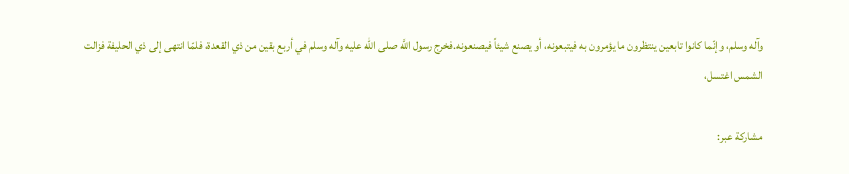وآله وسلم، وإنّما كانوا تابعين ينتظرون ما يؤمرون به فيتبعونه، أو يصنع شيئاً فيصنعونه.فخرج رسول اللَّه صلى الله عليه وآله وسلم في أربع بقين من ذي القعدة، فلمّا انتهى إلى ذي الحليفة فزالت الشمس اغتسل،

مشاركة عبر: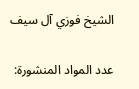الشيخ فوزي آل سيف

عدد المواد المنشورة: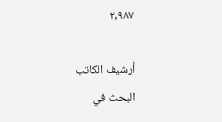٢,٩٨٧

أرشيف الكاتب
البحث في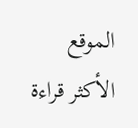الموقع
الأكثر قراءة